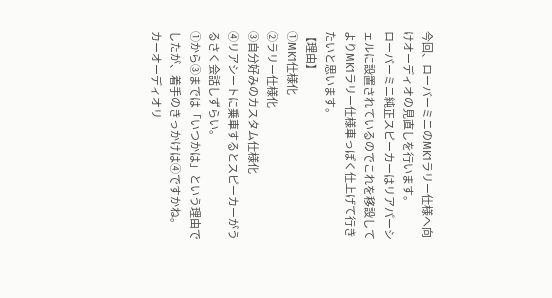今回、ローバーミニのMK1ラリー仕様へ向けオーディオの見直しを行います。
ローバーミニ純正スピーカーはリアパーシェルに設置されているのでこれを移設してよりMK1ラリー仕様車っぽく仕上げて行きたいと思います。
【理由】
①MK1仕様化
②ラリー仕様化
③自分好みのカスタム仕様化
④リアシートに乗車するとスピーカーがうるさく会話しずらい。
①から③までは「いつかは」という理由でしたが、着手のきっかけは④ですかね。
カーオーディオリ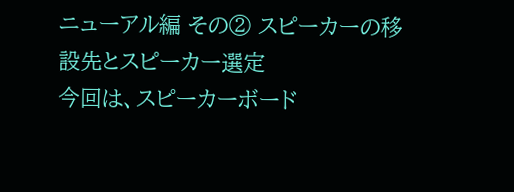ニューアル編 その② スピーカーの移設先とスピーカー選定
今回は、スピーカーボード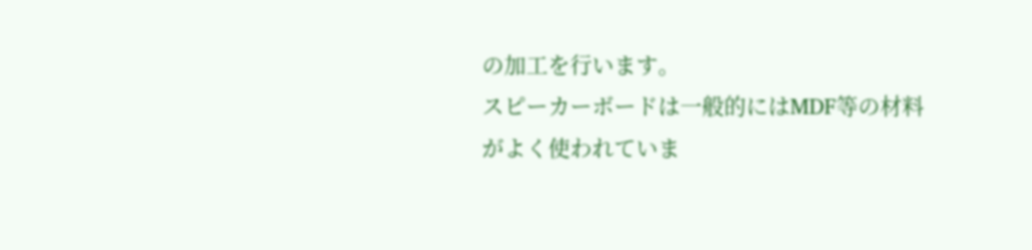の加工を行います。
スピーカーボードは一般的にはMDF等の材料がよく使われていま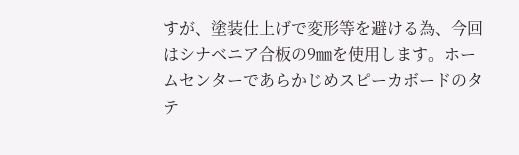すが、塗装仕上げで変形等を避ける為、今回はシナベニア合板の9㎜を使用します。ホームセンターであらかじめスピーカボードのタテ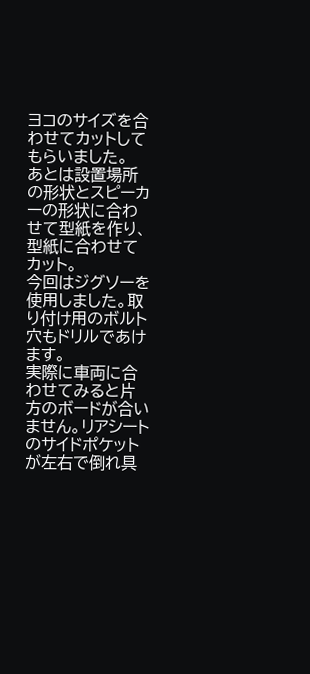ヨコのサイズを合わせてカットしてもらいました。
あとは設置場所の形状とスピーカーの形状に合わせて型紙を作り、型紙に合わせてカット。
今回はジグソーを使用しました。取り付け用のボルト穴もドリルであけます。
実際に車両に合わせてみると片方のボードが合いません。リアシートのサイドポケットが左右で倒れ具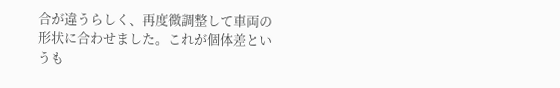合が違うらしく、再度微調整して車両の形状に合わせました。これが個体差というも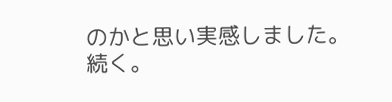のかと思い実感しました。
続く。